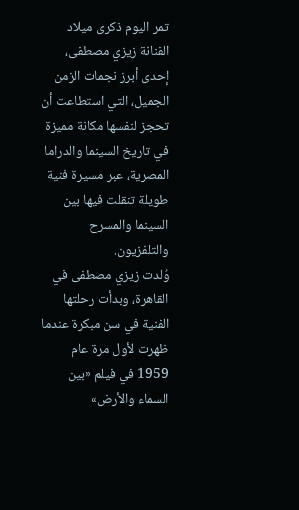تمر اليوم ذكرى ميلاد الفنانة زيزي مصطفى، إحدى أبرز نجمات الزمن الجميل، التي استطاعت أن تحجز لنفسها مكانة مميزة في تاريخ السينما والدراما المصرية، عبر مسيرة فنية طويلة تنقلت فيها بين السينما والمسرح والتلفزيون.
وُلدت زيزي مصطفى في القاهرة، وبدأت رحلتها الفنية في سن مبكرة عندما ظهرت لأول مرة عام 1959 في فيلم «بين السماء والأرض»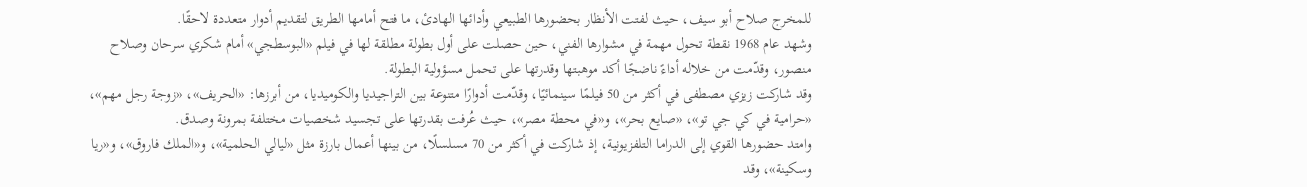للمخرج صلاح أبو سيف، حيث لفتت الأنظار بحضورها الطبيعي وأدائها الهادئ، ما فتح أمامها الطريق لتقديم أدوار متعددة لاحقًا.
وشهد عام 1968 نقطة تحول مهمة في مشوارها الفني، حين حصلت على أول بطولة مطلقة لها في فيلم «البوسطجي» أمام شكري سرحان وصلاح منصور، وقدّمت من خلاله أداءً ناضجًا أكد موهبتها وقدرتها على تحمل مسؤولية البطولة.
وقد شاركت زيزي مصطفى في أكثر من 50 فيلمًا سينمائيًا، وقدّمت أدوارًا متنوعة بين التراجيديا والكوميديا، من أبرزها: «الحريف»، «زوجة رجل مهم»، «حرامية في كي جي تو»، «صايع بحر»، و«في محطة مصر»، حيث عُرفت بقدرتها على تجسيد شخصيات مختلفة بمرونة وصدق.
وامتد حضورها القوي إلى الدراما التلفزيونية، إذ شاركت في أكثر من 70 مسلسلًا، من بينها أعمال بارزة مثل «ليالي الحلمية»، و«الملك فاروق»، و«ريا وسكينة»، وقد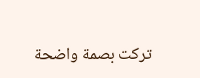تركت بصمة واضحة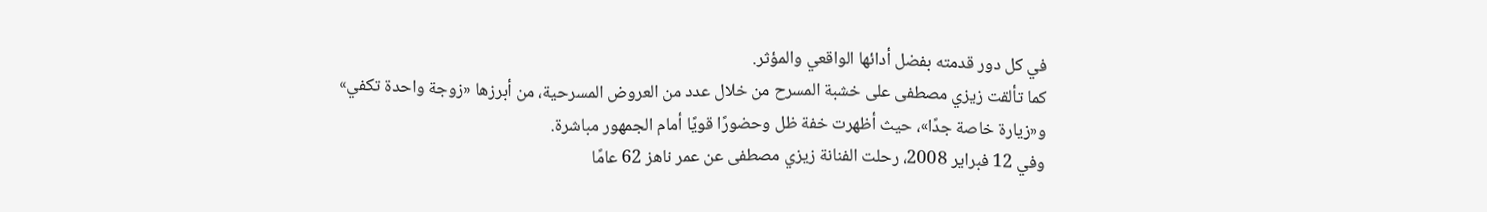في كل دور قدمته بفضل أدائها الواقعي والمؤثر.
كما تألقت زيزي مصطفى على خشبة المسرح من خلال عدد من العروض المسرحية، من أبرزها «زوجة واحدة تكفي» و«زيارة خاصة جدًا»، حيث أظهرت خفة ظل وحضورًا قويًا أمام الجمهور مباشرة.
وفي 12 فبراير 2008، رحلت الفنانة زيزي مصطفى عن عمر ناهز 62 عامًا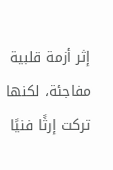إثر أزمة قلبية مفاجئة، لكنها تركت إرثًا فنيًا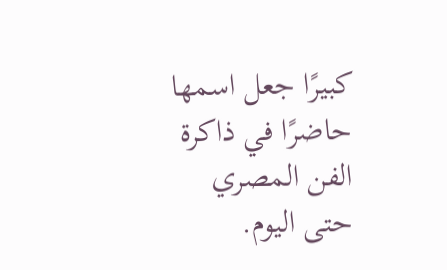كبيرًا جعل اسمها حاضرًا في ذاكرة الفن المصري حتى اليوم.